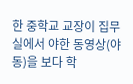한 중학교 교장이 집무실에서 야한 동영상(야동)을 보다 학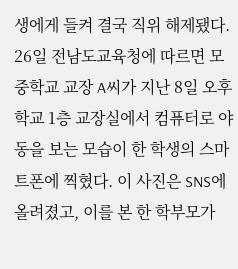생에게 들켜 결국 직위 해제됐다. 26일 전남도교육청에 따르면 모 중학교 교장 A씨가 지난 8일 오후 학교 1층 교장실에서 컴퓨터로 야동을 보는 모습이 한 학생의 스마트폰에 찍혔다. 이 사진은 SNS에 올려졌고, 이를 본 한 학부모가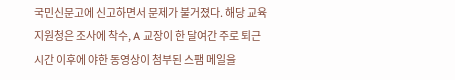국민신문고에 신고하면서 문제가 불거졌다. 해당 교육지원청은 조사에 착수, A 교장이 한 달여간 주로 퇴근 시간 이후에 야한 동영상이 첨부된 스팸 메일을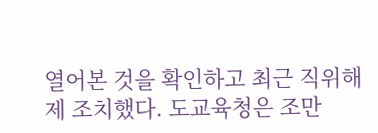열어본 것을 확인하고 최근 직위해제 조치했다. 도교육청은 조만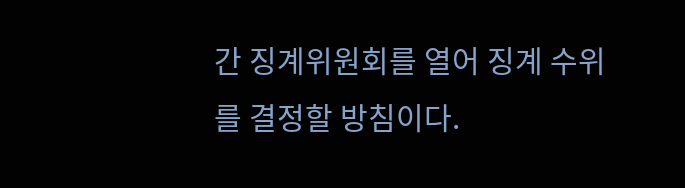간 징계위원회를 열어 징계 수위를 결정할 방침이다.